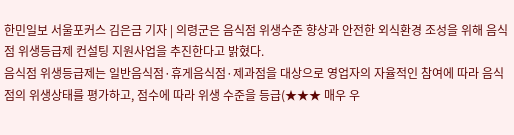한민일보 서울포커스 김은금 기자 | 의령군은 음식점 위생수준 향상과 안전한 외식환경 조성을 위해 음식점 위생등급제 컨설팅 지원사업을 추진한다고 밝혔다.
음식점 위생등급제는 일반음식점·휴게음식점·제과점을 대상으로 영업자의 자율적인 참여에 따라 음식점의 위생상태를 평가하고, 점수에 따라 위생 수준을 등급(★★★ 매우 우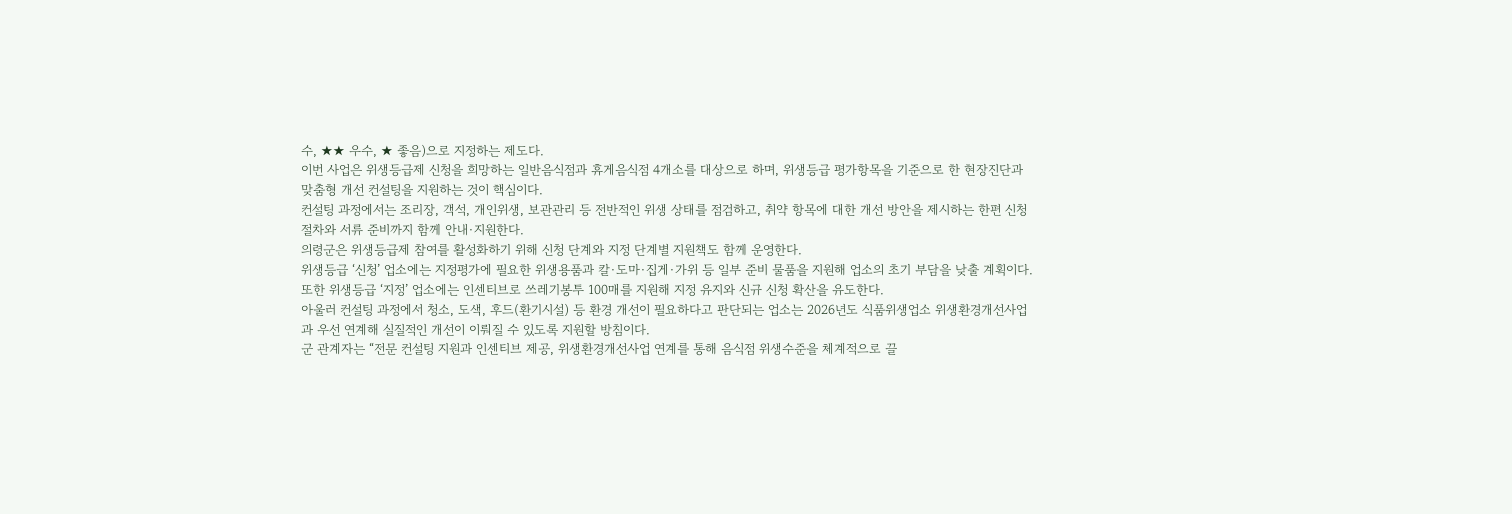수, ★★ 우수, ★ 좋음)으로 지정하는 제도다.
이번 사업은 위생등급제 신청을 희망하는 일반음식점과 휴게음식점 4개소를 대상으로 하며, 위생등급 평가항목을 기준으로 한 현장진단과 맞춤형 개선 컨설팅을 지원하는 것이 핵심이다.
컨설팅 과정에서는 조리장, 객석, 개인위생, 보관관리 등 전반적인 위생 상태를 점검하고, 취약 항목에 대한 개선 방안을 제시하는 한편 신청 절차와 서류 준비까지 함께 안내·지원한다.
의령군은 위생등급제 참여를 활성화하기 위해 신청 단계와 지정 단계별 지원책도 함께 운영한다.
위생등급 ‘신청’ 업소에는 지정평가에 필요한 위생용품과 칼·도마·집게·가위 등 일부 준비 물품을 지원해 업소의 초기 부담을 낮출 계획이다.
또한 위생등급 ‘지정’ 업소에는 인센티브로 쓰레기봉투 100매를 지원해 지정 유지와 신규 신청 확산을 유도한다.
아울러 컨설팅 과정에서 청소, 도색, 후드(환기시설) 등 환경 개선이 필요하다고 판단되는 업소는 2026년도 식품위생업소 위생환경개선사업과 우선 연계해 실질적인 개선이 이뤄질 수 있도록 지원할 방침이다.
군 관계자는 “전문 컨설팅 지원과 인센티브 제공, 위생환경개선사업 연계를 통해 음식점 위생수준을 체계적으로 끌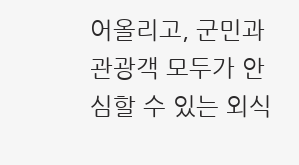어올리고, 군민과 관광객 모두가 안심할 수 있는 외식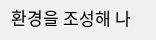환경을 조성해 나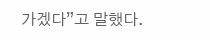가겠다”고 말했다.